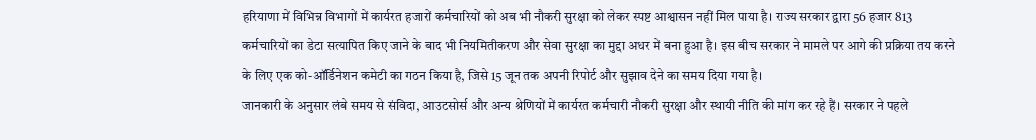हरियाणा में विभिन्न विभागों में कार्यरत हजारों कर्मचारियों को अब भी नौकरी सुरक्षा को लेकर स्पष्ट आश्वासन नहीं मिल पाया है। राज्य सरकार द्वारा 56 हजार 813 कर्मचारियों का डेटा सत्यापित किए जाने के बाद भी नियमितीकरण और सेवा सुरक्षा का मुद्दा अधर में बना हुआ है। इस बीच सरकार ने मामले पर आगे की प्रक्रिया तय करने के लिए एक को-ऑर्डिनेशन कमेटी का गठन किया है, जिसे 15 जून तक अपनी रिपोर्ट और सुझाव देने का समय दिया गया है।
जानकारी के अनुसार लंबे समय से संविदा, आउटसोर्स और अन्य श्रेणियों में कार्यरत कर्मचारी नौकरी सुरक्षा और स्थायी नीति की मांग कर रहे हैं। सरकार ने पहले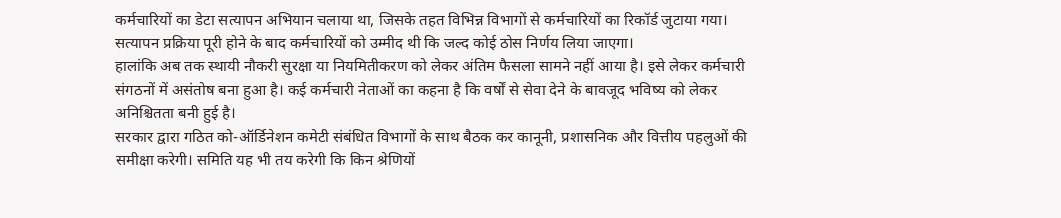कर्मचारियों का डेटा सत्यापन अभियान चलाया था, जिसके तहत विभिन्न विभागों से कर्मचारियों का रिकॉर्ड जुटाया गया। सत्यापन प्रक्रिया पूरी होने के बाद कर्मचारियों को उम्मीद थी कि जल्द कोई ठोस निर्णय लिया जाएगा।
हालांकि अब तक स्थायी नौकरी सुरक्षा या नियमितीकरण को लेकर अंतिम फैसला सामने नहीं आया है। इसे लेकर कर्मचारी संगठनों में असंतोष बना हुआ है। कई कर्मचारी नेताओं का कहना है कि वर्षों से सेवा देने के बावजूद भविष्य को लेकर अनिश्चितता बनी हुई है।
सरकार द्वारा गठित को-ऑर्डिनेशन कमेटी संबंधित विभागों के साथ बैठक कर कानूनी, प्रशासनिक और वित्तीय पहलुओं की समीक्षा करेगी। समिति यह भी तय करेगी कि किन श्रेणियों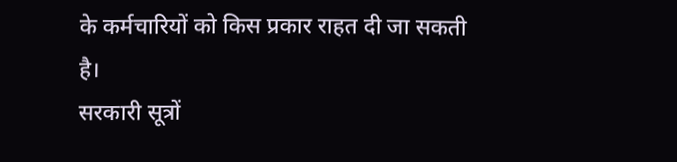के कर्मचारियों को किस प्रकार राहत दी जा सकती है।
सरकारी सूत्रों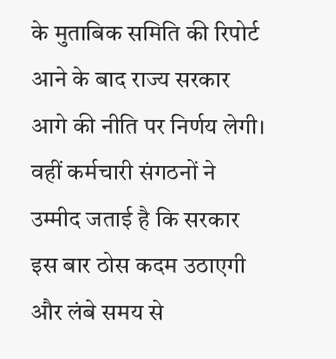के मुताबिक समिति की रिपोर्ट आने के बाद राज्य सरकार आगे की नीति पर निर्णय लेगी। वहीं कर्मचारी संगठनों ने उम्मीद जताई है कि सरकार इस बार ठोस कदम उठाएगी और लंबे समय से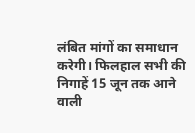लंबित मांगों का समाधान करेगी। फिलहाल सभी की निगाहें 15 जून तक आने वाली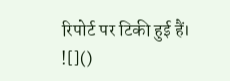रिपोर्ट पर टिकी हुई हैं।
![]()